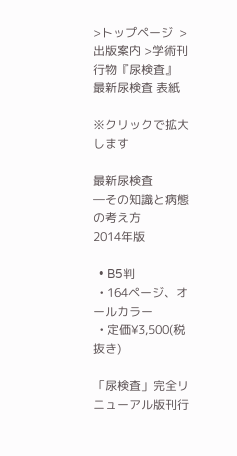>トップページ  >出版案内 >学術刊行物『尿検査』
最新尿検査 表紙

※クリックで拡大します

最新尿検査
―その知識と病態の考え方
2014年版

  • B5判
  • 164ページ、オールカラー
  • 定価¥3,500(税抜き)

「尿検査」完全リニューアル版刊行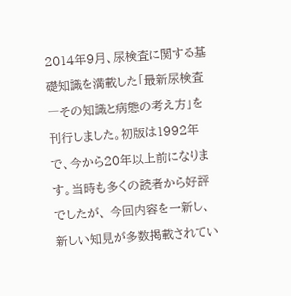2014年9月、尿検査に関する基礎知識を満載した「最新尿検査 ―その知識と病態の考え方」を 刊行しました。初版は1992年で、今から20年以上前になります。当時も多くの読者から好評でしたが、 今回内容を一新し、新しい知見が多数掲載されてい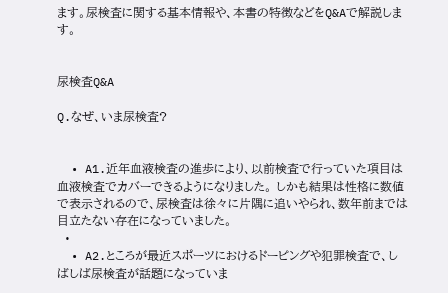ます。尿検査に関する基本情報や、本書の特徴などをQ&Aで解説します。


尿検査Q&A

Q.なぜ、いま尿検査?


  • A1.近年血液検査の進歩により、以前検査で行っていた項目は血液検査でカバーできるようになりました。 しかも結果は性格に数値で表示されるので、尿検査は徐々に片隅に追いやられ、数年前までは目立たない存在になっていました。
  •
  • A2.ところが最近スポーツにおけるドーピングや犯罪検査で、しばしば尿検査が話題になっていま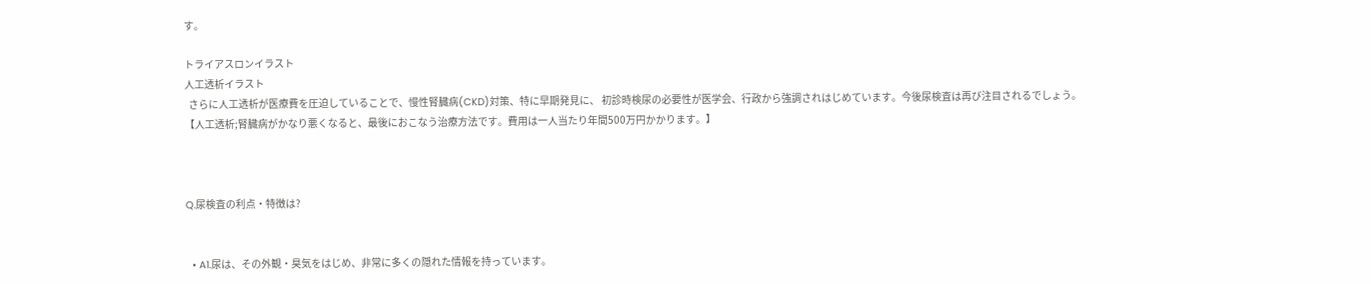す。

トライアスロンイラスト
人工透析イラスト
  さらに人工透析が医療費を圧迫していることで、慢性腎臓病(CKD)対策、特に早期発見に、 初診時検尿の必要性が医学会、行政から強調されはじめています。今後尿検査は再び注目されるでしょう。
【人工透析;腎臓病がかなり悪くなると、最後におこなう治療方法です。費用は一人当たり年間500万円かかります。】



Q.尿検査の利点・特徴は?


  • A1.尿は、その外観・臭気をはじめ、非常に多くの隠れた情報を持っています。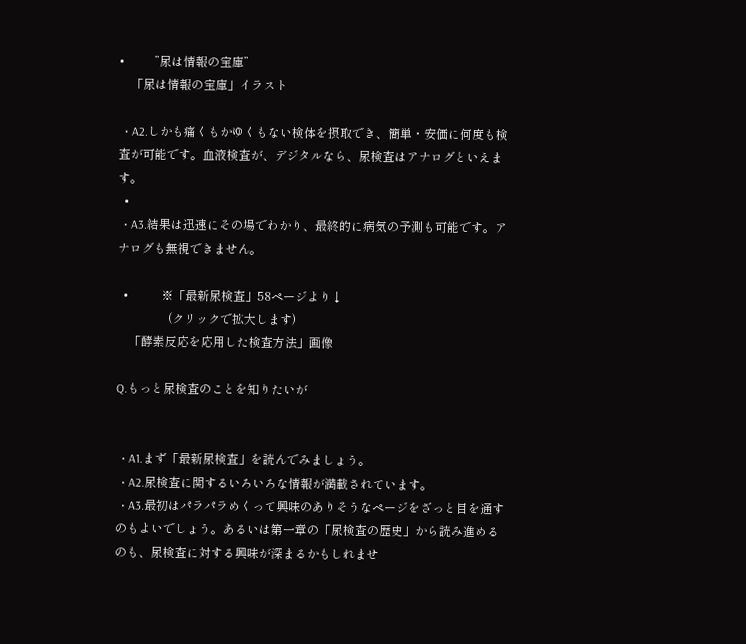•          ”尿は情報の宝庫”
    「尿は情報の宝庫」イラスト

  • A2.しかも痛くもかゆくもない検体を摂取でき、簡単・安価に何度も検査が可能です。血液検査が、デジタルなら、尿検査はアナログといえます。
  •
  • A3.結果は迅速にその場でわかり、最終的に病気の予測も可能です。アナログも無視できません。

  •           ※「最新尿検査」58ページより↓
                 (クリックで拡大します)
    「酵素反応を応用した検査方法」画像

Q.もっと尿検査のことを知りたいが


  • A1.まず「最新尿検査」を読んでみましょう。
  • A2.尿検査に関するいろいろな情報が満載されています。
  • A3.最初はパラパラめくって興味のありそうなページをざっと目を通すのもよいでしょう。あるいは第一章の「尿検査の歴史」から読み進めるのも、尿検査に対する興味が深まるかもしれませ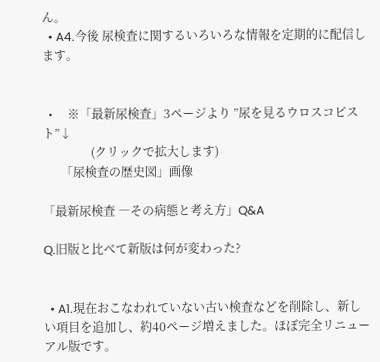ん。
  • A4.今後 尿検査に関するいろいろな情報を定期的に配信します。


  •     ※「最新尿検査」3ページより ”尿を見るウロスコピスト”↓
                (クリックで拡大します)
      「尿検査の歴史図」画像

「最新尿検査 ―その病態と考え方」Q&A

Q.旧版と比べて新版は何が変わった?


  • A1.現在おこなわれていない古い検査などを削除し、新しい項目を追加し、約40ページ増えました。ほぼ完全リニューアル版です。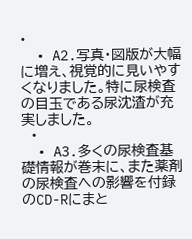•
  • A2.写真・図版が大幅に増え、視覚的に見いやすくなりました。特に尿検査の目玉である尿沈渣が充実しました。
  •
  • A3.多くの尿検査基礎情報が巻末に、また薬剤の尿検査への影響を付録のCD-Rにまと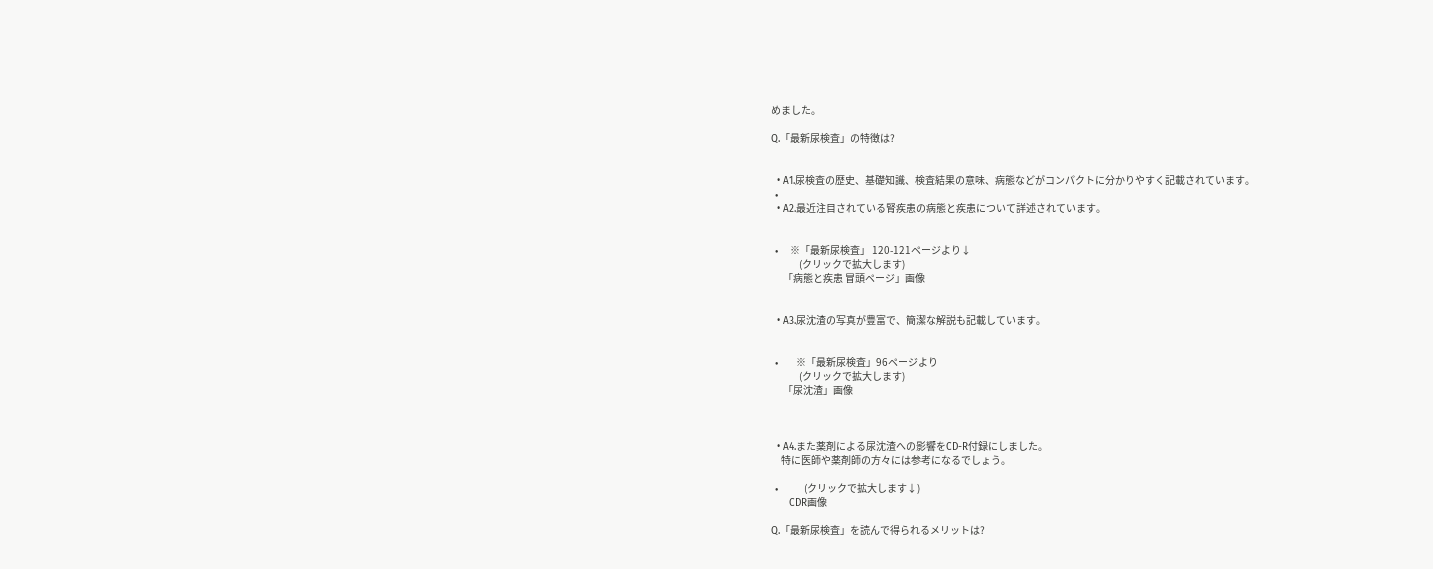めました。

Q.「最新尿検査」の特徴は?


  • A1.尿検査の歴史、基礎知識、検査結果の意味、病態などがコンパクトに分かりやすく記載されています。
  •
  • A2.最近注目されている腎疾患の病態と疾患について詳述されています。


  •      ※「最新尿検査」 120-121ページより↓
              (クリックで拡大します)
      「病態と疾患 冒頭ページ」画像


  • A3.尿沈渣の写真が豊富で、簡潔な解説も記載しています。


  •         ※「最新尿検査」96ページより
              (クリックで拡大します)
      「尿沈渣」画像



  • A4.また薬剤による尿沈渣への影響をCD-R付録にしました。
     特に医師や薬剤師の方々には参考になるでしょう。

  •             (クリックで拡大します↓)
      CDR画像

Q.「最新尿検査」を読んで得られるメリットは?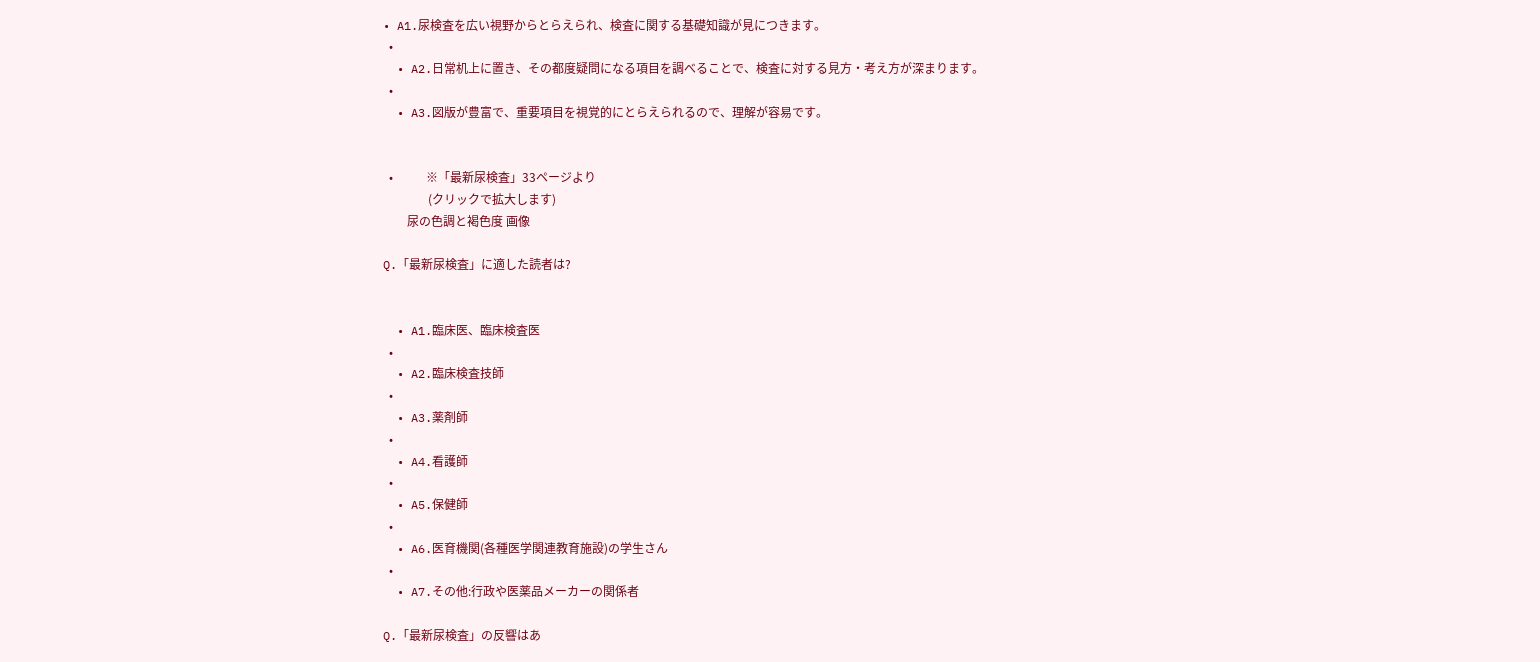• A1.尿検査を広い視野からとらえられ、検査に関する基礎知識が見につきます。
  •
  • A2.日常机上に置き、その都度疑問になる項目を調べることで、検査に対する見方・考え方が深まります。
  •
  • A3.図版が豊富で、重要項目を視覚的にとらえられるので、理解が容易です。


  •           ※「最新尿検査」33ページより
               (クリックで拡大します)
        尿の色調と褐色度 画像

Q.「最新尿検査」に適した読者は?


  • A1.臨床医、臨床検査医
  •
  • A2.臨床検査技師
  •
  • A3.薬剤師
  •
  • A4.看護師
  •
  • A5.保健師
  •
  • A6.医育機関(各種医学関連教育施設)の学生さん
  •
  • A7.その他:行政や医薬品メーカーの関係者

Q.「最新尿検査」の反響はあ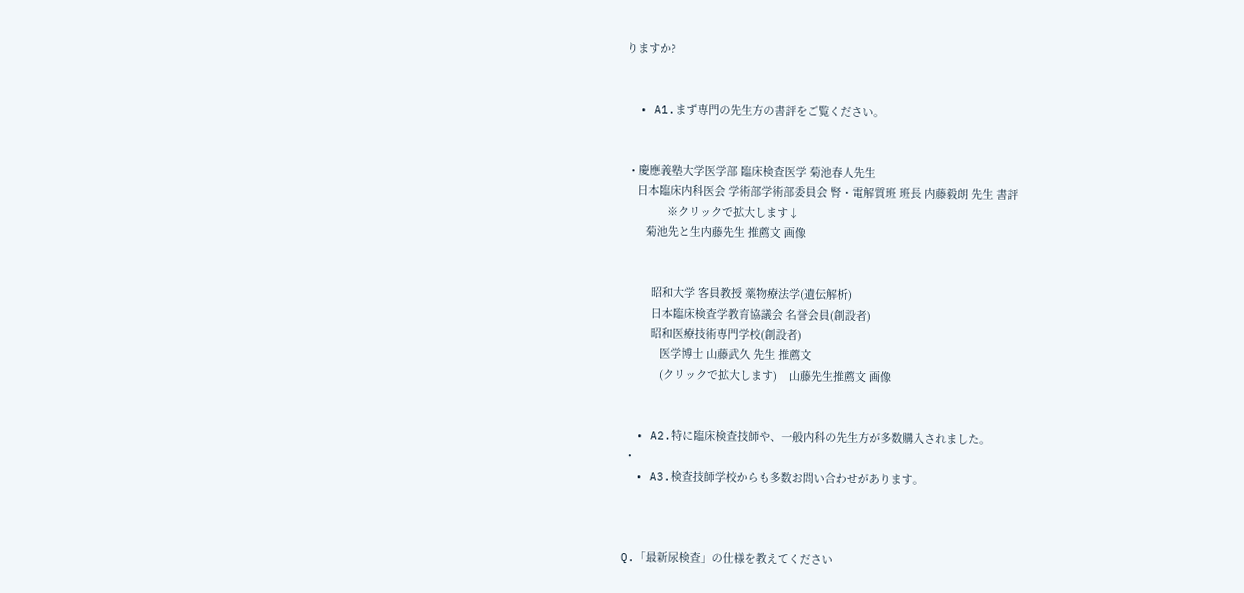りますか?


  • A1.まず専門の先生方の書評をご覧ください。


  • 慶應義塾大学医学部 臨床検査医学 菊池春人先生
    日本臨床内科医会 学術部学術部委員会 腎・電解質班 班長 内藤毅朗 先生 書評
              ※クリックで拡大します↓
       菊池先と生内藤先生 推薦文 画像


         昭和大学 客員教授 薬物療法学(遺伝解析)
         日本臨床検査学教育協議会 名誉会員(創設者)
         昭和医療技術専門学校(創設者)
            医学博士 山藤武久 先生 推薦文
            (クリックで拡大します)    山藤先生推薦文 画像


  • A2.特に臨床検査技師や、一般内科の先生方が多数購入されました。
  •
  • A3.検査技師学校からも多数お問い合わせがあります。



Q.「最新尿検査」の仕様を教えてください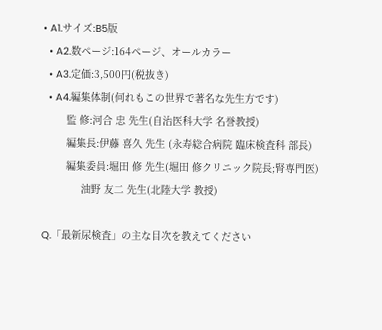• A1.サイズ:B5版
  • A2.数ページ:164ページ、オールカラー
  • A3.定価:3,500円(税抜き)
  • A4.編集体制(何れもこの世界で著名な先生方です)
        監 修:河合 忠 先生(自治医科大学 名誉教授)
        編集長:伊藤 喜久 先生 (永寿総合病院 臨床検査科 部長)
        編集委員:堀田 修 先生(堀田 修クリニック院長;腎専門医)
             油野 友二 先生(北陸大学 教授)

Q.「最新尿検査」の主な目次を教えてください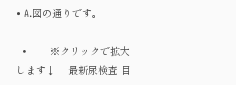• A.図の通りです。

  •        ※クリックで拡大します↓    最新尿検査 目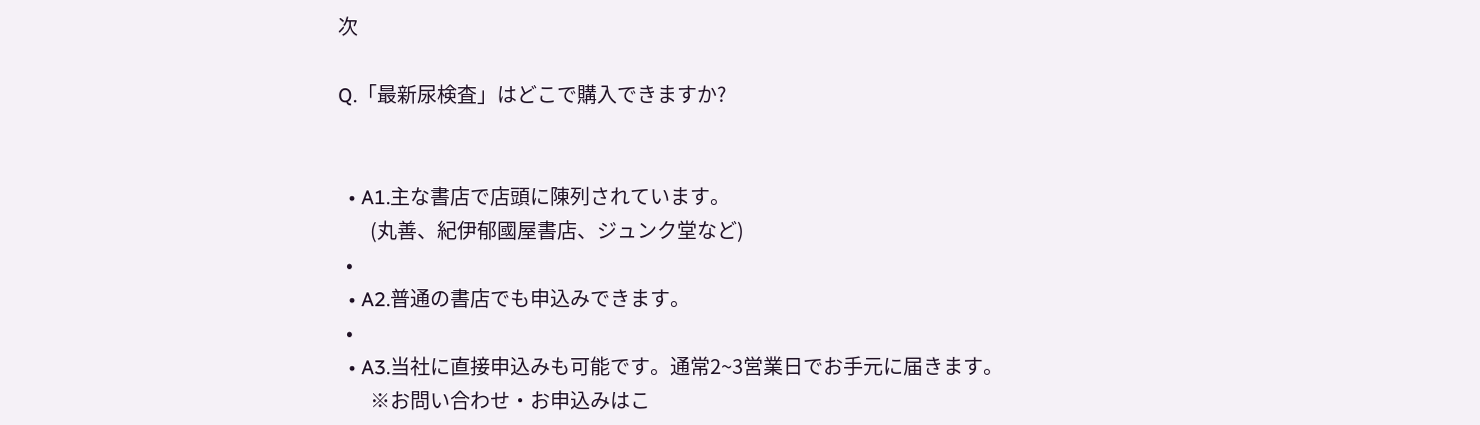次

Q.「最新尿検査」はどこで購入できますか?


  • A1.主な書店で店頭に陳列されています。
        (丸善、紀伊郁國屋書店、ジュンク堂など)
  •
  • A2.普通の書店でも申込みできます。
  •
  • A3.当社に直接申込みも可能です。通常2~3営業日でお手元に届きます。
        ※お問い合わせ・お申込みはこ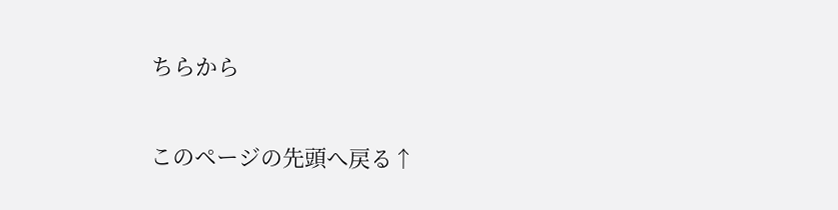ちらから

このページの先頭へ戻る↑